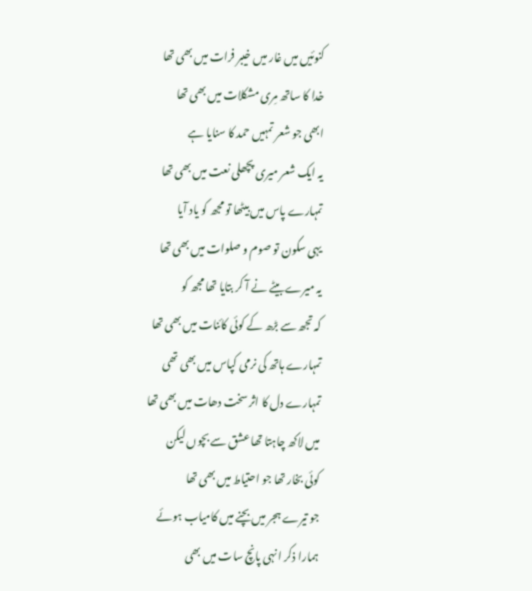کنوئیں میں غار میں خیبر فرات میں بھی تھا
خدا کا ساتھ مِری مشکلات میں بھی تھا
ابھی جو شعر تمہیں حمد کا سنایا ہے
یہ ایک شعر میری پچھلی نعت میں بھی تھا
تمہارے پاس میں بیٹھا تو مجھ کو یاد آیا
یہی سکون تو صوم و صلوات میں بھی تھا
یہ میرے بیٹے نے آ کر بتایا تھا مجھ کو
کہ تجھ سے بڑھ کے کوئی کائنات میں بھی تھا
تمہارے ہاتھ کی نرمی کپاس میں بھی تھی
تمہارے دل کا اثر سخت دھات میں بھی تھا
میں لاکھ چاہتا تھا عشق سے بچوں لیکن
کوئی بخار تھا جو احتیاط میں بھی تھا
جو تیرے ہجر میں بچنے میں کامیاب ہوئے
ہمارا ذکر انہی پانچ سات میں بھی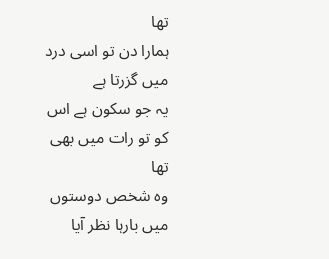تھا
ہمارا دن تو اسی درد میں گزرتا ہے
یہ جو سکون ہے اس کو تو رات میں بھی تھا
وہ شخص دوستوں میں بارہا نظر آیا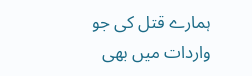ہمارے قتل کی جو واردات میں بھی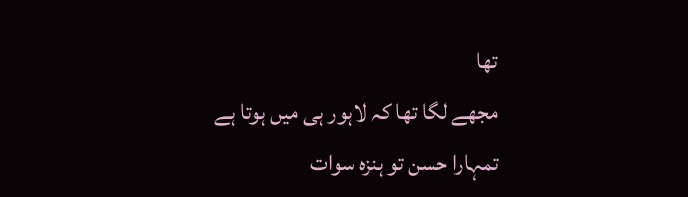تھا
مجھے لگا تھا کہ لاہور ہی میں ہوتا ہے
تمہارا حسن تو ہنزہ سوات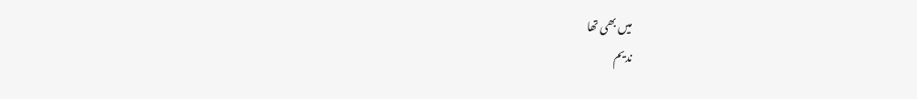میں بھی تھا
ندیم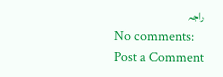راجہ
No comments:
Post a Comment